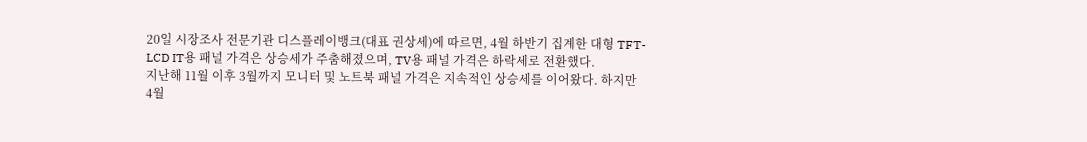20일 시장조사 전문기관 디스플레이뱅크(대표 권상세)에 따르면, 4월 하반기 집계한 대형 TFT-LCD IT용 패널 가격은 상승세가 주춤해졌으며, TV용 패널 가격은 하락세로 전환했다.
지난해 11월 이후 3월까지 모니터 및 노트북 패널 가격은 지속적인 상승세를 이어왔다. 하지만 4월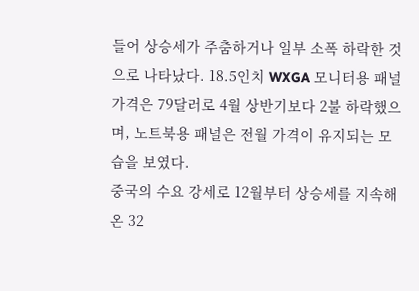들어 상승세가 주춤하거나 일부 소폭 하락한 것으로 나타났다. 18.5인치 WXGA 모니터용 패널 가격은 79달러로 4월 상반기보다 2불 하락했으며, 노트북용 패널은 전월 가격이 유지되는 모습을 보였다.
중국의 수요 강세로 12월부터 상승세를 지속해 온 32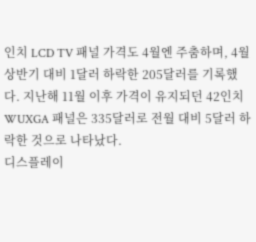인치 LCD TV 패널 가격도 4월엔 주춤하며, 4월 상반기 대비 1달러 하락한 205달러를 기록했다. 지난해 11월 이후 가격이 유지되던 42인치 WUXGA 패널은 335달러로 전월 대비 5달러 하락한 것으로 나타났다.
디스플레이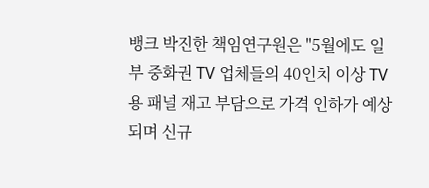뱅크 박진한 책임연구원은 "5월에도 일부 중화권 TV 업체들의 40인치 이상 TV용 패널 재고 부담으로 가격 인하가 예상되며 신규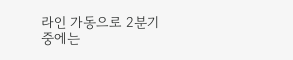라인 가동으로 2분기 중에는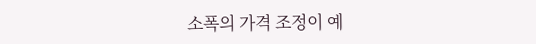소폭의 가격 조정이 예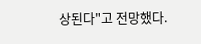상된다"고 전망했다.